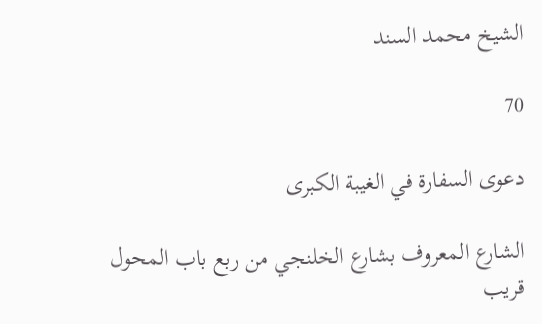الشيخ محمد السند

70

دعوى السفارة في الغيبة الكبرى

الشارع المعروف بشارع الخلنجي من ربع باب المحول قريب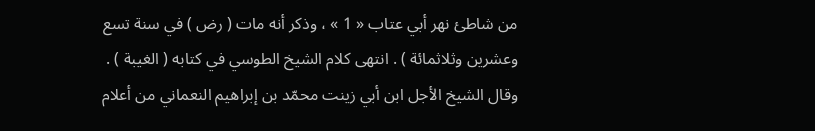من شاطئ نهر أبي عتاب « 1 » ، وذكر أنه مات ( رض ) في سنة تسع وعشرين وثلاثمائة ) . انتهى كلام الشيخ الطوسي في كتابه ( الغيبة ) . وقال الشيخ الأجل ابن أبي زينت محمّد بن إبراهيم النعماني من أعلام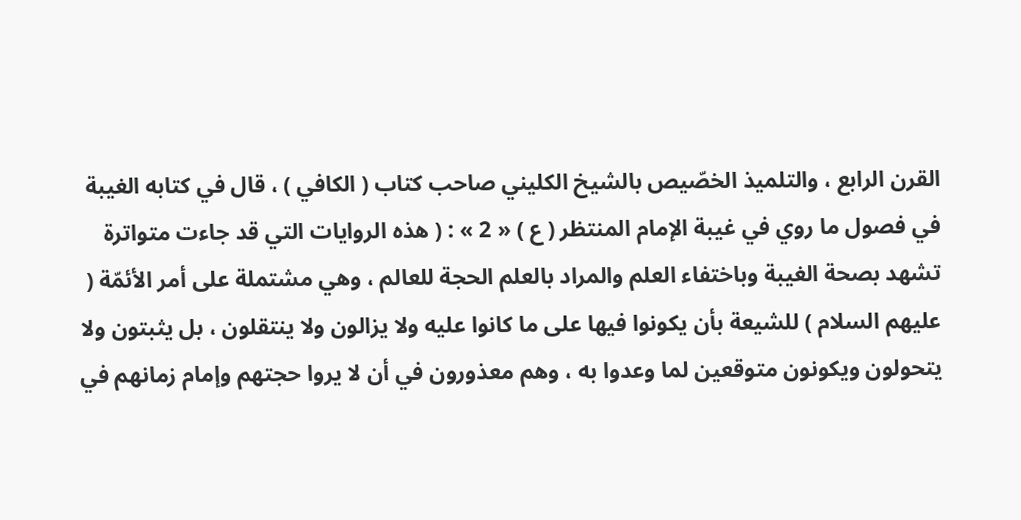القرن الرابع ، والتلميذ الخصّيص بالشيخ الكليني صاحب كتاب ( الكافي ) ، قال في كتابه الغيبة في فصول ما روي في غيبة الإمام المنتظر ( ع ) « 2 » : ( هذه الروايات التي قد جاءت متواترة تشهد بصحة الغيبة وباختفاء العلم والمراد بالعلم الحجة للعالم ، وهي مشتملة على أمر الأئمّة ( عليهم السلام ) للشيعة بأن يكونوا فيها على ما كانوا عليه ولا يزالون ولا ينتقلون ، بل يثبتون ولا يتحولون ويكونون متوقعين لما وعدوا به ، وهم معذورون في أن لا يروا حجتهم وإمام زمانهم في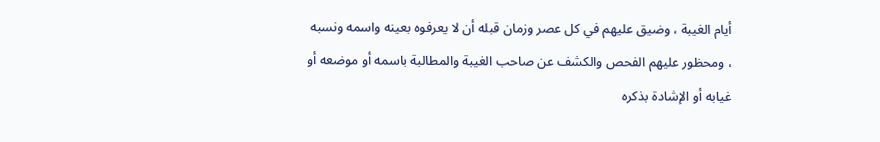أيام الغيبة ، وضيق عليهم في كل عصر وزمان قبله أن لا يعرفوه بعينه واسمه ونسبه ، ومحظور عليهم الفحص والكشف عن صاحب الغيبة والمطالبة باسمه أو موضعه أو غيابه أو الإشادة بذكره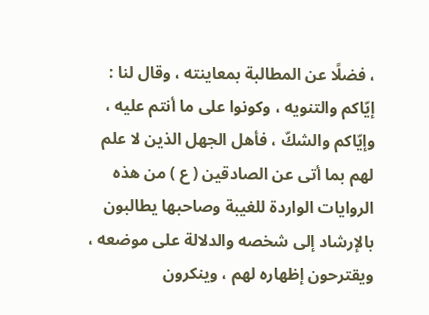، فضلًا عن المطالبة بمعاينته ، وقال لنا : إيّاكم والتنويه ، وكونوا على ما أنتم عليه ، وإيّاكم والشكّ ، فأهل الجهل الذين لا علم لهم بما أتى عن الصادقين ( ع ) من هذه الروايات الواردة للغيبة وصاحبها يطالبون بالإرشاد إلى شخصه والدلالة على موضعه ، ويقترحون إظهاره لهم ، وينكرون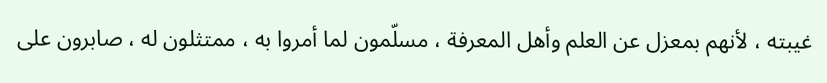غيبته ، لأنهم بمعزل عن العلم وأهل المعرفة ، مسلّمون لما أمروا به ، ممتثلون له ، صابرون على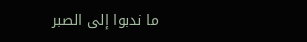ما ندبوا إلى الصبر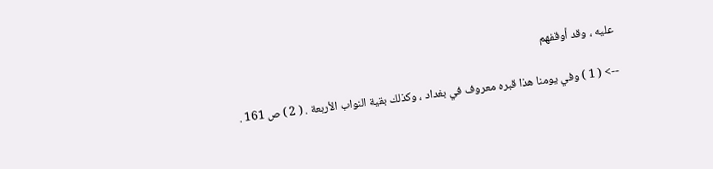عليه ، وقد أوقفهم

--> ( 1 ) وفي يومنا هذا قبره معروف في بغداد ، وكذلك بقية النواب الأربعة . ( 2 ) ص 161 .